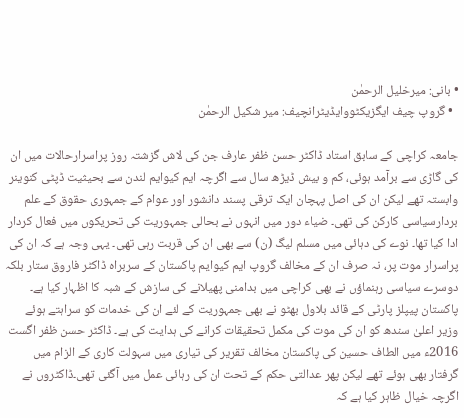• بانی: میرخلیل الرحمٰن
  • گروپ چیف ایگزیکٹووایڈیٹرانچیف: میر شکیل الرحمٰن

جامعہ کراچی کے سابق استاد ڈاکٹر حسن ظفر عارف جن کی لاش گزشتہ روز پراسرارحالات میں ان کی گاڑی سے برآمد ہوئی، کم و بیش ڈیڑھ سال سے اگرچہ ایم کیوایم لندن سے بحیثیت ڈپٹی کنوینر وابستہ تھے لیکن ان کی اصل پہچان ایک ترقی پسند دانشور اور عوام کے جمہوری حقوق کے علم بردارسیاسی کارکن کی تھی۔ ضیاء دور میں انہوں نے بحالی جمہوریت کی تحریکوں میں فعال کردار ادا کیا تھا۔ نوے کی دہائی میں مسلم لیگ (ن) سے بھی ان کی قربت رہی تھی۔ یہی وجہ ہے کہ ان کی پراسرار موت پر، نہ صرف ان کے مخالف گروپ ایم کیوایم پاکستان کے سربراہ ڈاکٹر فاروق ستار بلکہ دوسرے سیاسی رہنماؤں نے بھی کراچی میں بدامنی پھیلانے کی سازش کے شبہ کا اظہار کیا ہے۔ پاکستان پیپلز پارٹی کے قائد بلاول بھٹو نے بھی جمہوریت کے لئے ان کی خدمات کو سراہتے ہوئے وزیر اعلیٰ سندھ کو ان کی موت کی مکمل تحقیقات کرانے کی ہدایت کی ہے۔ ڈاکٹر حسن ظفر اگست 2016ء میں الطاف حسین کی پاکستان مخالف تقریر کی تیاری میں سہولت کاری کے الزام میں گرفتار بھی ہوئے تھے لیکن پھر عدالتی حکم کے تحت ان کی رہائی عمل میں آگئی تھی۔ڈاکٹروں نے اگرچہ خیال ظاہر کیا ہے کہ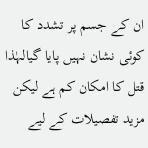ان کے جسم پر تشدد کا کوئی نشان نہیں پایا گیالہٰذا قتل کا امکان کم ہے لیکن مزید تفصیلات کے لیے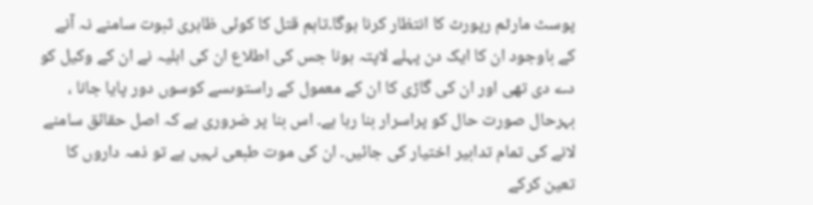پوسٹ مارٹم رپورٹ کا انتظار کرنا ہوگا۔تاہم قتل کا کوئی ظاہری ثبوت سامنے نہ آنے کے باوجود ان کا ایک دن پہلے لاپتہ ہونا جس کی اطلاع ان کی اہلیہ نے ان کے وکیل کو دے دی تھی اور ان کی گاڑی کا ان کے معمول کے راستوںسے کوسوں دور پایا جانا ، بہرحال صورت حال کو پراسرار بنا رہا ہے۔ اس بنا پر ضروری ہے کہ اصل حقائق سامنے لانے کی تمام تدابیر اختیار کی جائیں۔ ان کی موت طبعی نہیں ہے تو ذمہ داروں کا تعین کرکے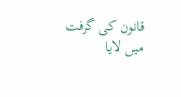قانون کی گرفت میں لایا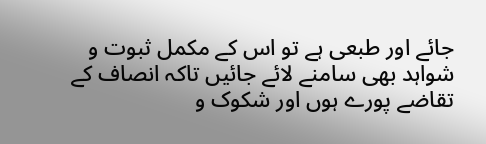جائے اور طبعی ہے تو اس کے مکمل ثبوت و شواہد بھی سامنے لائے جائیں تاکہ انصاف کے تقاضے پورے ہوں اور شکوک و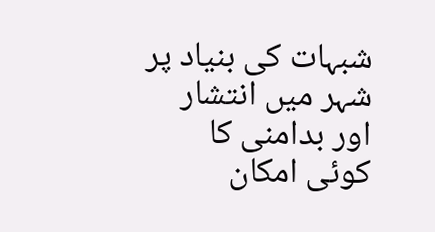شبہات کی بنیاد پر شہر میں انتشار اور بدامنی کا کوئی امکان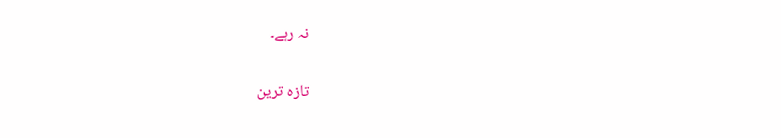نہ رہے۔

تازہ ترین